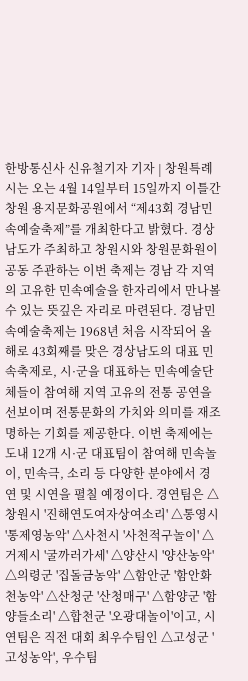한방통신사 신유철기자 기자 | 창원특례시는 오는 4월 14일부터 15일까지 이틀간 창원 용지문화공원에서 “제43회 경남민속예술축제”를 개최한다고 밝혔다. 경상남도가 주최하고 창원시와 창원문화원이 공동 주관하는 이번 축제는 경남 각 지역의 고유한 민속예술을 한자리에서 만나볼 수 있는 뜻깊은 자리로 마련된다. 경남민속예술축제는 1968년 처음 시작되어 올해로 43회째를 맞은 경상남도의 대표 민속축제로, 시·군을 대표하는 민속예술단체들이 참여해 지역 고유의 전통 공연을 선보이며 전통문화의 가치와 의미를 재조명하는 기회를 제공한다. 이번 축제에는 도내 12개 시·군 대표팀이 참여해 민속놀이, 민속극, 소리 등 다양한 분야에서 경연 및 시연을 펼칠 예정이다. 경연팀은 △창원시 '진해연도여자상여소리' △통영시 '통제영농악' △사천시 '사천적구놀이' △거제시 '굴까러가세' △양산시 '양산농악' △의령군 '집돌금농악' △함안군 '함안화천농악' △산청군 '산청매구' △함양군 '함양들소리' △합천군 '오광대놀이'이고, 시연팀은 직전 대회 최우수팀인 △고성군 '고성농악', 우수팀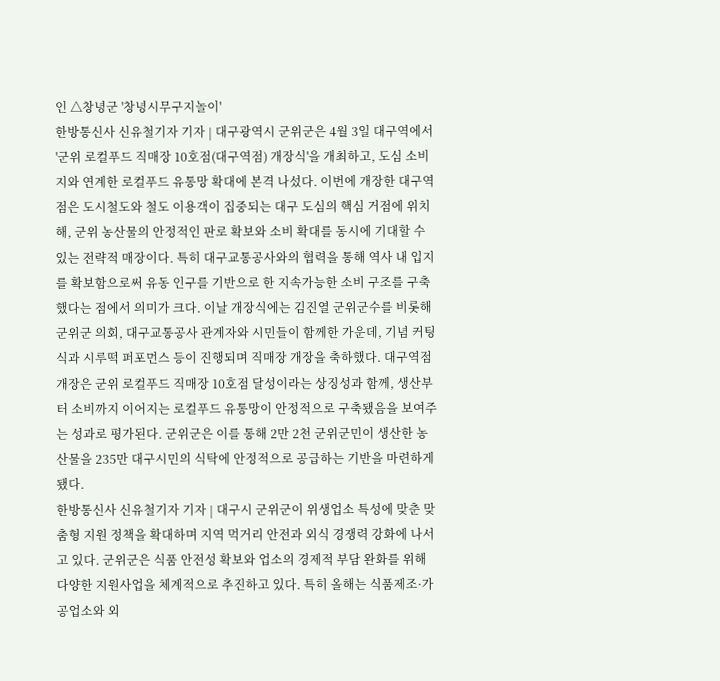인 △창녕군 '창녕시무구지놀이'
한방통신사 신유철기자 기자 | 대구광역시 군위군은 4월 3일 대구역에서 '군위 로컬푸드 직매장 10호점(대구역점) 개장식'을 개최하고, 도심 소비지와 연계한 로컬푸드 유통망 확대에 본격 나섰다. 이번에 개장한 대구역점은 도시철도와 철도 이용객이 집중되는 대구 도심의 핵심 거점에 위치해, 군위 농산물의 안정적인 판로 확보와 소비 확대를 동시에 기대할 수 있는 전략적 매장이다. 특히 대구교통공사와의 협력을 통해 역사 내 입지를 확보함으로써 유동 인구를 기반으로 한 지속가능한 소비 구조를 구축했다는 점에서 의미가 크다. 이날 개장식에는 김진열 군위군수를 비롯해 군위군 의회, 대구교통공사 관계자와 시민들이 함께한 가운데, 기념 커팅식과 시루떡 퍼포먼스 등이 진행되며 직매장 개장을 축하했다. 대구역점 개장은 군위 로컬푸드 직매장 10호점 달성이라는 상징성과 함께, 생산부터 소비까지 이어지는 로컬푸드 유통망이 안정적으로 구축됐음을 보여주는 성과로 평가된다. 군위군은 이를 통해 2만 2천 군위군민이 생산한 농산물을 235만 대구시민의 식탁에 안정적으로 공급하는 기반을 마련하게 됐다.
한방통신사 신유철기자 기자 | 대구시 군위군이 위생업소 특성에 맞춘 맞춤형 지원 정책을 확대하며 지역 먹거리 안전과 외식 경쟁력 강화에 나서고 있다. 군위군은 식품 안전성 확보와 업소의 경제적 부담 완화를 위해 다양한 지원사업을 체계적으로 추진하고 있다. 특히 올해는 식품제조·가공업소와 외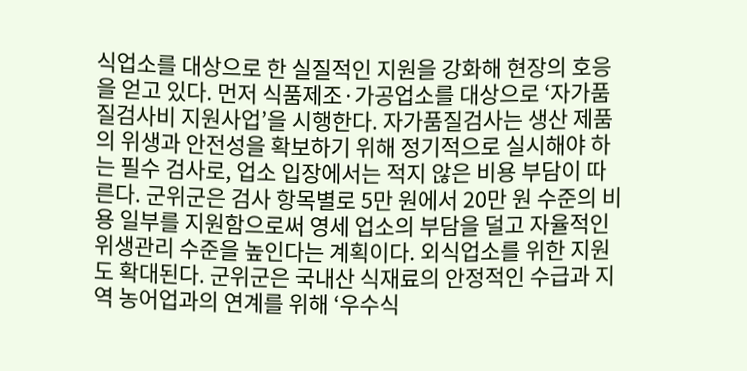식업소를 대상으로 한 실질적인 지원을 강화해 현장의 호응을 얻고 있다. 먼저 식품제조·가공업소를 대상으로 ‘자가품질검사비 지원사업’을 시행한다. 자가품질검사는 생산 제품의 위생과 안전성을 확보하기 위해 정기적으로 실시해야 하는 필수 검사로, 업소 입장에서는 적지 않은 비용 부담이 따른다. 군위군은 검사 항목별로 5만 원에서 20만 원 수준의 비용 일부를 지원함으로써 영세 업소의 부담을 덜고 자율적인 위생관리 수준을 높인다는 계획이다. 외식업소를 위한 지원도 확대된다. 군위군은 국내산 식재료의 안정적인 수급과 지역 농어업과의 연계를 위해 ‘우수식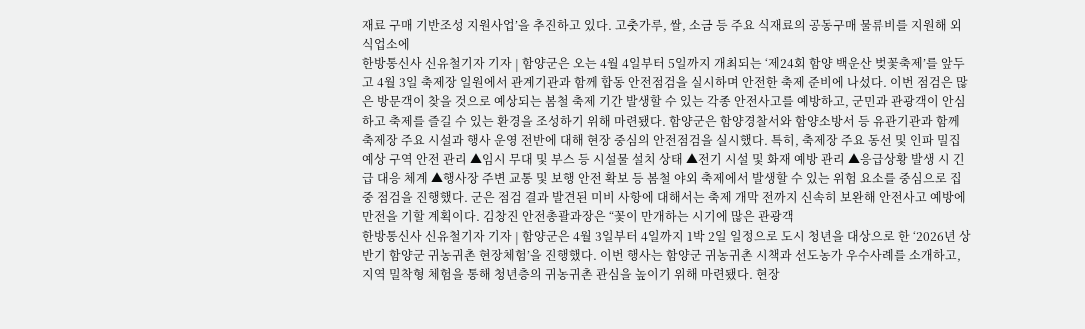재료 구매 기반조성 지원사업’을 추진하고 있다. 고춧가루, 쌀, 소금 등 주요 식재료의 공동구매 물류비를 지원해 외식업소에
한방통신사 신유철기자 기자 | 함양군은 오는 4월 4일부터 5일까지 개최되는 ‘제24회 함양 백운산 벚꽃축제’를 앞두고 4월 3일 축제장 일원에서 관계기관과 함께 합동 안전점검을 실시하며 안전한 축제 준비에 나섰다. 이번 점검은 많은 방문객이 찾을 것으로 예상되는 봄철 축제 기간 발생할 수 있는 각종 안전사고를 예방하고, 군민과 관광객이 안심하고 축제를 즐길 수 있는 환경을 조성하기 위해 마련됐다. 함양군은 함양경찰서와 함양소방서 등 유관기관과 함께 축제장 주요 시설과 행사 운영 전반에 대해 현장 중심의 안전점검을 실시했다. 특히, 축제장 주요 동선 및 인파 밀집 예상 구역 안전 관리 ▲임시 무대 및 부스 등 시설물 설치 상태 ▲전기 시설 및 화재 예방 관리 ▲응급상황 발생 시 긴급 대응 체계 ▲행사장 주변 교통 및 보행 안전 확보 등 봄철 야외 축제에서 발생할 수 있는 위험 요소를 중심으로 집중 점검을 진행했다. 군은 점검 결과 발견된 미비 사항에 대해서는 축제 개막 전까지 신속히 보완해 안전사고 예방에 만전을 기할 계획이다. 김창진 안전총괄과장은 “꽃이 만개하는 시기에 많은 관광객
한방통신사 신유철기자 기자 | 함양군은 4월 3일부터 4일까지 1박 2일 일정으로 도시 청년을 대상으로 한 ‘2026년 상반기 함양군 귀농귀촌 현장체험’을 진행했다. 이번 행사는 함양군 귀농귀촌 시책과 선도농가 우수사례를 소개하고, 지역 밀착형 체험을 통해 청년층의 귀농귀촌 관심을 높이기 위해 마련됐다. 현장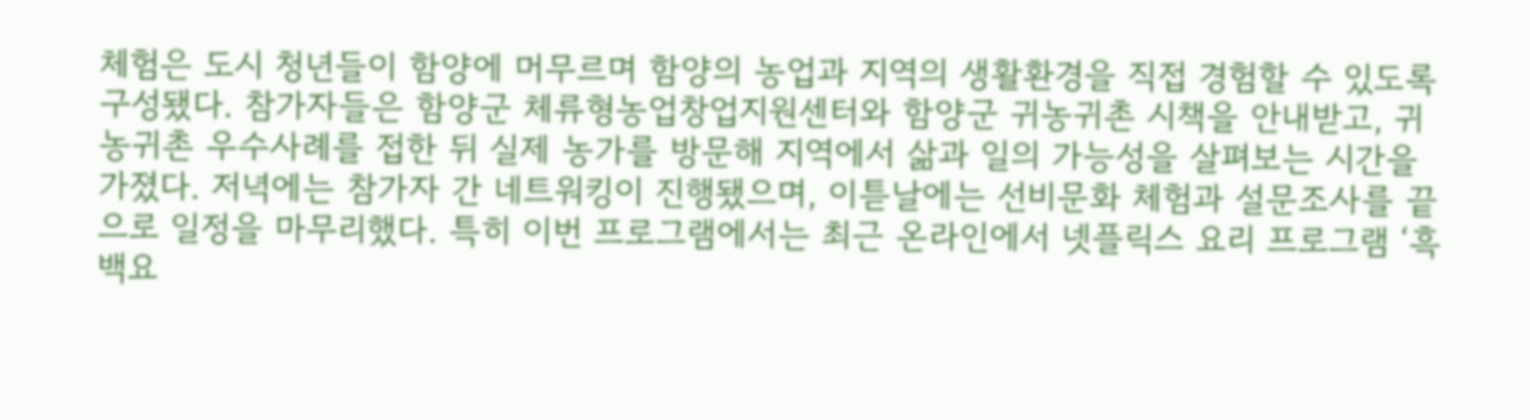체험은 도시 청년들이 함양에 머무르며 함양의 농업과 지역의 생활환경을 직접 경험할 수 있도록 구성됐다. 참가자들은 함양군 체류형농업창업지원센터와 함양군 귀농귀촌 시책을 안내받고, 귀농귀촌 우수사례를 접한 뒤 실제 농가를 방문해 지역에서 삶과 일의 가능성을 살펴보는 시간을 가졌다. 저녁에는 참가자 간 네트워킹이 진행됐으며, 이튿날에는 선비문화 체험과 설문조사를 끝으로 일정을 마무리했다. 특히 이번 프로그램에서는 최근 온라인에서 넷플릭스 요리 프로그램 ‘흑백요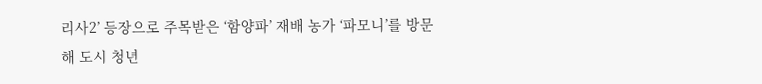리사2’ 등장으로 주목받은 ‘함양파’ 재배 농가 ‘파모니’를 방문해 도시 청년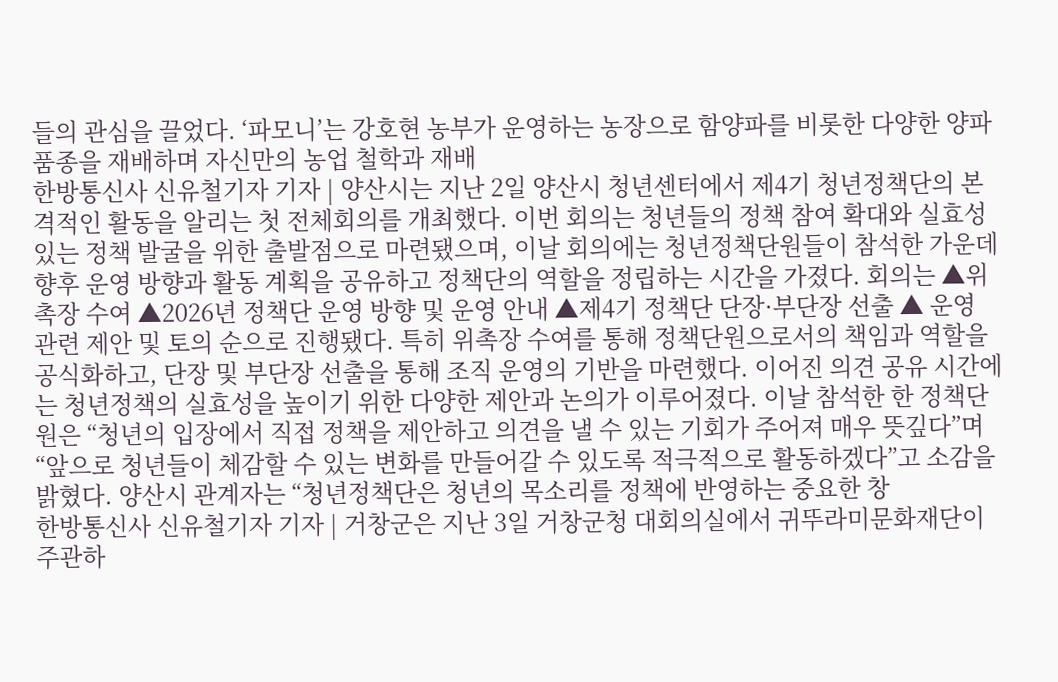들의 관심을 끌었다. ‘파모니’는 강호현 농부가 운영하는 농장으로 함양파를 비롯한 다양한 양파 품종을 재배하며 자신만의 농업 철학과 재배
한방통신사 신유철기자 기자 | 양산시는 지난 2일 양산시 청년센터에서 제4기 청년정책단의 본격적인 활동을 알리는 첫 전체회의를 개최했다. 이번 회의는 청년들의 정책 참여 확대와 실효성 있는 정책 발굴을 위한 출발점으로 마련됐으며, 이날 회의에는 청년정책단원들이 참석한 가운데 향후 운영 방향과 활동 계획을 공유하고 정책단의 역할을 정립하는 시간을 가졌다. 회의는 ▲위촉장 수여 ▲2026년 정책단 운영 방향 및 운영 안내 ▲제4기 정책단 단장·부단장 선출 ▲ 운영 관련 제안 및 토의 순으로 진행됐다. 특히 위촉장 수여를 통해 정책단원으로서의 책임과 역할을 공식화하고, 단장 및 부단장 선출을 통해 조직 운영의 기반을 마련했다. 이어진 의견 공유 시간에는 청년정책의 실효성을 높이기 위한 다양한 제안과 논의가 이루어졌다. 이날 참석한 한 정책단원은 “청년의 입장에서 직접 정책을 제안하고 의견을 낼 수 있는 기회가 주어져 매우 뜻깊다”며 “앞으로 청년들이 체감할 수 있는 변화를 만들어갈 수 있도록 적극적으로 활동하겠다”고 소감을 밝혔다. 양산시 관계자는 “청년정책단은 청년의 목소리를 정책에 반영하는 중요한 창
한방통신사 신유철기자 기자 | 거창군은 지난 3일 거창군청 대회의실에서 귀뚜라미문화재단이 주관하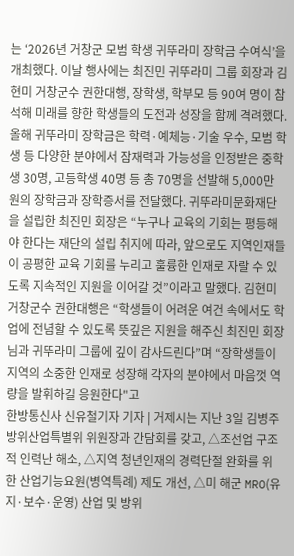는 ‘2026년 거창군 모범 학생 귀뚜라미 장학금 수여식’을 개최했다. 이날 행사에는 최진민 귀뚜라미 그룹 회장과 김현미 거창군수 권한대행, 장학생, 학부모 등 90여 명이 참석해 미래를 향한 학생들의 도전과 성장을 함께 격려했다. 올해 귀뚜라미 장학금은 학력·예체능·기술 우수, 모범 학생 등 다양한 분야에서 잠재력과 가능성을 인정받은 중학생 30명, 고등학생 40명 등 총 70명을 선발해 5,000만 원의 장학금과 장학증서를 전달했다. 귀뚜라미문화재단을 설립한 최진민 회장은 “누구나 교육의 기회는 평등해야 한다는 재단의 설립 취지에 따라, 앞으로도 지역인재들이 공평한 교육 기회를 누리고 훌륭한 인재로 자랄 수 있도록 지속적인 지원을 이어갈 것”이라고 말했다. 김현미 거창군수 권한대행은 “학생들이 어려운 여건 속에서도 학업에 전념할 수 있도록 뜻깊은 지원을 해주신 최진민 회장님과 귀뚜라미 그룹에 깊이 감사드린다”며 “장학생들이 지역의 소중한 인재로 성장해 각자의 분야에서 마음껏 역량을 발휘하길 응원한다"고
한방통신사 신유철기자 기자 | 거제시는 지난 3일 김병주 방위산업특별위 위원장과 간담회를 갖고, △조선업 구조적 인력난 해소, △지역 청년인재의 경력단절 완화를 위한 산업기능요원(병역특례) 제도 개선, △미 해군 MRO(유지·보수·운영) 산업 및 방위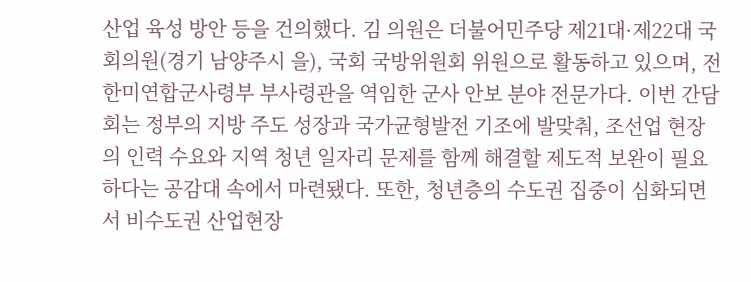산업 육성 방안 등을 건의했다. 김 의원은 더불어민주당 제21대·제22대 국회의원(경기 남양주시 을), 국회 국방위원회 위원으로 활동하고 있으며, 전 한미연합군사령부 부사령관을 역임한 군사 안보 분야 전문가다. 이번 간담회는 정부의 지방 주도 성장과 국가균형발전 기조에 발맞춰, 조선업 현장의 인력 수요와 지역 청년 일자리 문제를 함께 해결할 제도적 보완이 필요하다는 공감대 속에서 마련됐다. 또한, 청년층의 수도권 집중이 심화되면서 비수도권 산업현장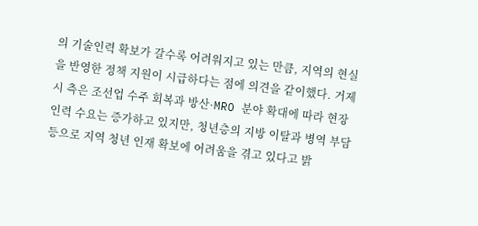의 기술인력 확보가 갈수록 어려워지고 있는 만큼, 지역의 현실을 반영한 정책 지원이 시급하다는 점에 의견을 같이했다. 거제시 측은 조선업 수주 회복과 방산·MRO 분야 확대에 따라 현장 인력 수요는 증가하고 있지만, 청년층의 지방 이탈과 병역 부담 등으로 지역 청년 인재 확보에 어려움을 겪고 있다고 밝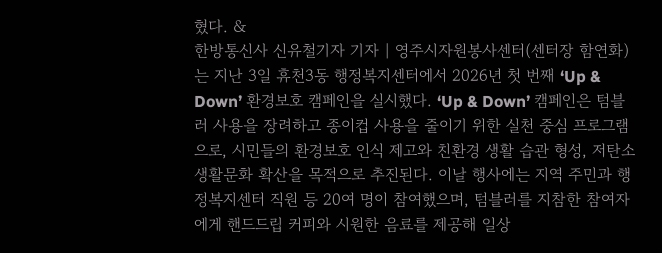혔다. &
한방통신사 신유철기자 기자 | 영주시자원봉사센터(센터장 함연화)는 지난 3일 휴천3동 행정복지센터에서 2026년 첫 번째 ‘Up & Down’ 환경보호 캠페인을 실시했다. ‘Up & Down’ 캠페인은 텀블러 사용을 장려하고 종이컵 사용을 줄이기 위한 실천 중심 프로그램으로, 시민들의 환경보호 인식 제고와 친환경 생활 습관 형성, 저탄소 생활문화 확산을 목적으로 추진된다. 이날 행사에는 지역 주민과 행정복지센터 직원 등 20여 명이 참여했으며, 텀블러를 지참한 참여자에게 핸드드립 커피와 시원한 음료를 제공해 일상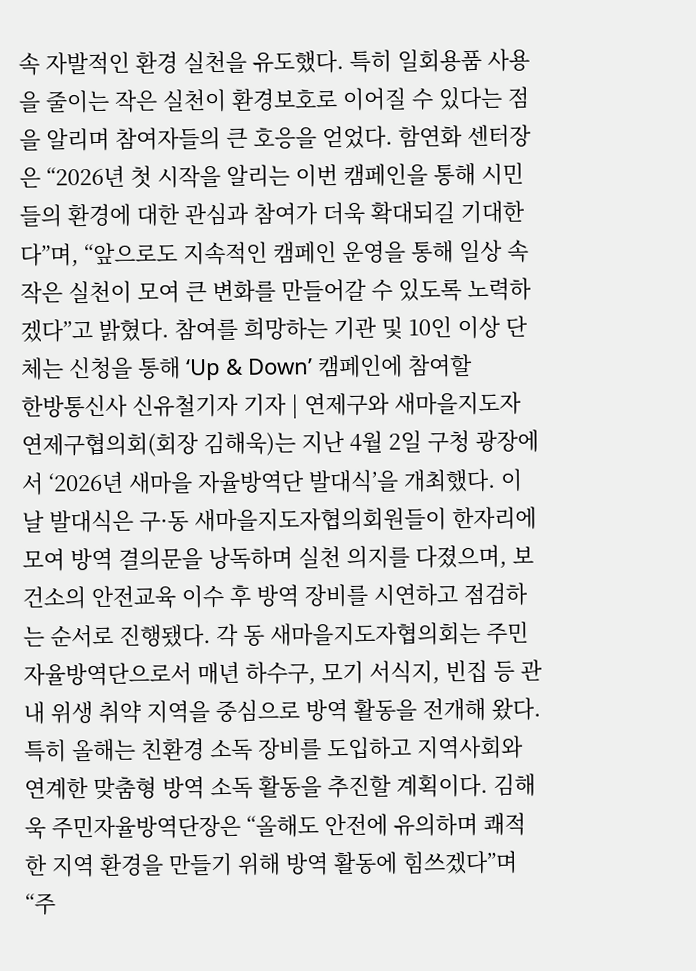속 자발적인 환경 실천을 유도했다. 특히 일회용품 사용을 줄이는 작은 실천이 환경보호로 이어질 수 있다는 점을 알리며 참여자들의 큰 호응을 얻었다. 함연화 센터장은 “2026년 첫 시작을 알리는 이번 캠페인을 통해 시민들의 환경에 대한 관심과 참여가 더욱 확대되길 기대한다”며, “앞으로도 지속적인 캠페인 운영을 통해 일상 속 작은 실천이 모여 큰 변화를 만들어갈 수 있도록 노력하겠다”고 밝혔다. 참여를 희망하는 기관 및 10인 이상 단체는 신청을 통해 ‘Up & Down’ 캠페인에 참여할
한방통신사 신유철기자 기자 | 연제구와 새마을지도자연제구협의회(회장 김해욱)는 지난 4월 2일 구청 광장에서 ‘2026년 새마을 자율방역단 발대식’을 개최했다. 이날 발대식은 구·동 새마을지도자협의회원들이 한자리에 모여 방역 결의문을 낭독하며 실천 의지를 다졌으며, 보건소의 안전교육 이수 후 방역 장비를 시연하고 점검하는 순서로 진행됐다. 각 동 새마을지도자협의회는 주민자율방역단으로서 매년 하수구, 모기 서식지, 빈집 등 관내 위생 취약 지역을 중심으로 방역 활동을 전개해 왔다. 특히 올해는 친환경 소독 장비를 도입하고 지역사회와 연계한 맞춤형 방역 소독 활동을 추진할 계획이다. 김해욱 주민자율방역단장은 “올해도 안전에 유의하며 쾌적한 지역 환경을 만들기 위해 방역 활동에 힘쓰겠다”며 “주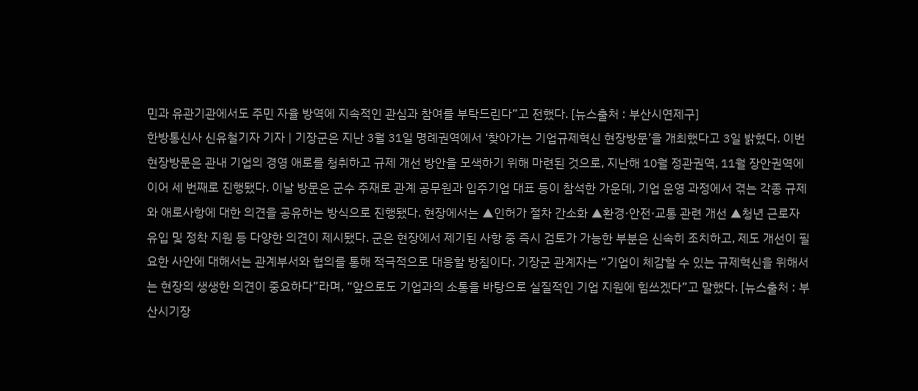민과 유관기관에서도 주민 자율 방역에 지속적인 관심과 참여를 부탁드린다”고 전했다. [뉴스출처 : 부산시연제구]
한방통신사 신유철기자 기자 | 기장군은 지난 3월 31일 명례권역에서 ‘찾아가는 기업규제혁신 현장방문’을 개최했다고 3일 밝혔다. 이번 현장방문은 관내 기업의 경영 애로를 청취하고 규제 개선 방안을 모색하기 위해 마련된 것으로, 지난해 10월 정관권역, 11월 장안권역에 이어 세 번째로 진행됐다. 이날 방문은 군수 주재로 관계 공무원과 입주기업 대표 등이 참석한 가운데, 기업 운영 과정에서 겪는 각종 규제와 애로사항에 대한 의견을 공유하는 방식으로 진행됐다. 현장에서는 ▲인허가 절차 간소화 ▲환경·안전·교통 관련 개선 ▲청년 근로자 유입 및 정착 지원 등 다양한 의견이 제시됐다. 군은 현장에서 제기된 사항 중 즉시 검토가 가능한 부분은 신속히 조치하고, 제도 개선이 필요한 사안에 대해서는 관계부서와 협의를 통해 적극적으로 대응할 방침이다. 기장군 관계자는 “기업이 체감할 수 있는 규제혁신을 위해서는 현장의 생생한 의견이 중요하다”라며, “앞으로도 기업과의 소통을 바탕으로 실질적인 기업 지원에 힘쓰겠다”고 말했다. [뉴스출처 : 부산시기장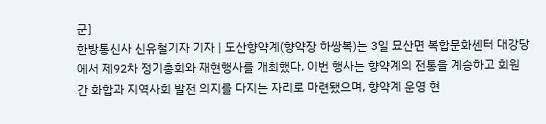군]
한방통신사 신유철기자 기자 | 도산향약계(향약장 하쌍복)는 3일 묘산면 복합문화센터 대강당에서 제92차 정기총회와 재현행사를 개최했다. 이번 행사는 향약계의 전통을 계승하고 회원 간 화합과 지역사회 발전 의지를 다지는 자리로 마련됐으며, 향약계 운영 현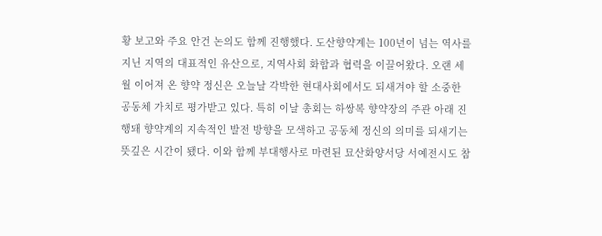황 보고와 주요 안건 논의도 함께 진행했다. 도산향약계는 100년이 넘는 역사를 지닌 지역의 대표적인 유산으로, 지역사회 화합과 협력을 이끌어왔다. 오랜 세월 이어져 온 향약 정신은 오늘날 각박한 현대사회에서도 되새겨야 할 소중한 공동체 가치로 평가받고 있다. 특히 이날 총회는 하쌍복 향약장의 주관 아래 진행돼 향약계의 지속적인 발전 방향을 모색하고 공동체 정신의 의미를 되새기는 뜻깊은 시간이 됐다. 이와 함께 부대행사로 마련된 묘산화양서당 서예전시도 참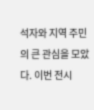석자와 지역 주민의 큰 관심을 모았다. 이번 전시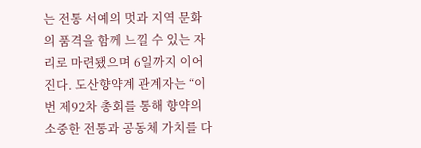는 전통 서예의 멋과 지역 문화의 품격을 함께 느낄 수 있는 자리로 마련됐으며 6일까지 이어진다. 도산향약계 관계자는 “이번 제92차 총회를 통해 향약의 소중한 전통과 공동체 가치를 다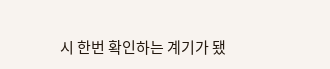시 한번 확인하는 계기가 됐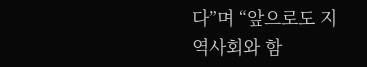다”며 “앞으로도 지역사회와 함